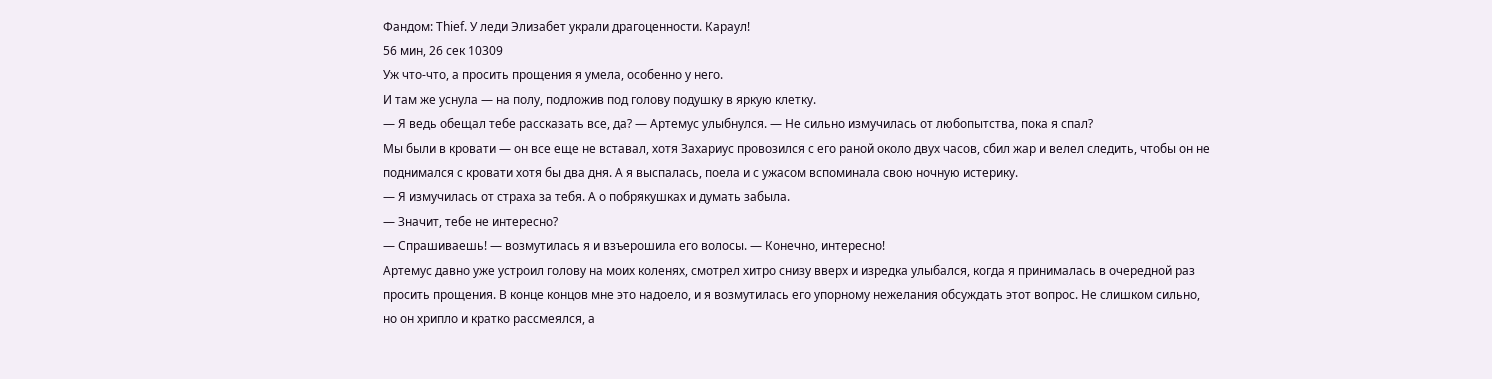Фандом: Thief. У леди Элизабет украли драгоценности. Караул!
56 мин, 26 сек 10309
Уж что-что, а просить прощения я умела, особенно у него.
И там же уснула — на полу, подложив под голову подушку в яркую клетку.
— Я ведь обещал тебе рассказать все, да? — Артемус улыбнулся. — Не сильно измучилась от любопытства, пока я спал?
Мы были в кровати — он все еще не вставал, хотя Захариус провозился с его раной около двух часов, сбил жар и велел следить, чтобы он не поднимался с кровати хотя бы два дня. А я выспалась, поела и с ужасом вспоминала свою ночную истерику.
— Я измучилась от страха за тебя. А о побрякушках и думать забыла.
— Значит, тебе не интересно?
— Спрашиваешь! — возмутилась я и взъерошила его волосы. — Конечно, интересно!
Артемус давно уже устроил голову на моих коленях, смотрел хитро снизу вверх и изредка улыбался, когда я принималась в очередной раз просить прощения. В конце концов мне это надоело, и я возмутилась его упорному нежелания обсуждать этот вопрос. Не слишком сильно, но он хрипло и кратко рассмеялся, а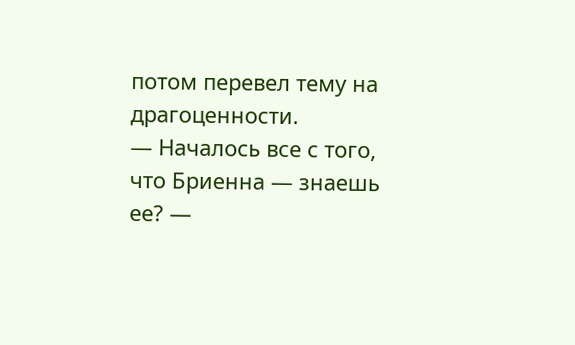потом перевел тему на драгоценности.
— Началось все с того, что Бриенна — знаешь ее? —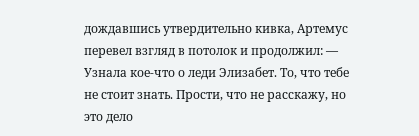дождавшись утвердительно кивка, Артемус перевел взгляд в потолок и продолжил: — Узнала кое-что о леди Элизабет. То, что тебе не стоит знать. Прости, что не расскажу, но это дело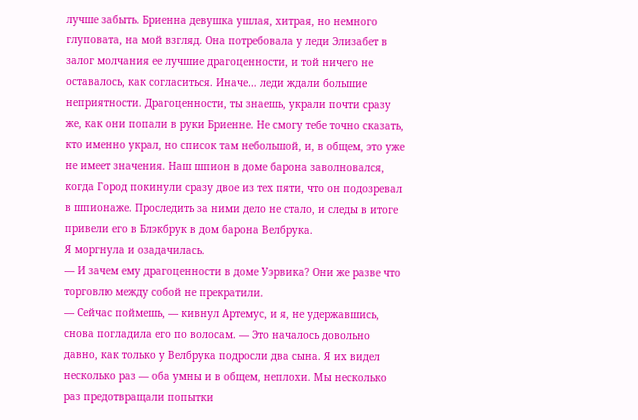лучше забыть. Бриенна девушка ушлая, хитрая, но немного глуповата, на мой взгляд. Она потребовала у леди Элизабет в залог молчания ее лучшие драгоценности, и той ничего не оставалось, как согласиться. Иначе… леди ждали большие неприятности. Драгоценности, ты знаешь, украли почти сразу же, как они попали в руки Бриенне. Не смогу тебе точно сказать, кто именно украл, но список там небольшой, и, в общем, это уже не имеет значения. Наш шпион в доме барона заволновался, когда Город покинули сразу двое из тех пяти, что он подозревал в шпионаже. Проследить за ними дело не стало, и следы в итоге привели его в Блэкбрук в дом барона Велбрука.
Я моргнула и озадачилась.
— И зачем ему драгоценности в доме Уэрвика? Они же разве что торговлю между собой не прекратили.
— Сейчас поймешь, — кивнул Артемус, и я, не удержавшись, снова погладила его по волосам. — Это началось довольно давно, как только у Велбрука подросли два сына. Я их видел несколько раз — оба умны и в общем, неплохи. Мы несколько раз предотвращали попытки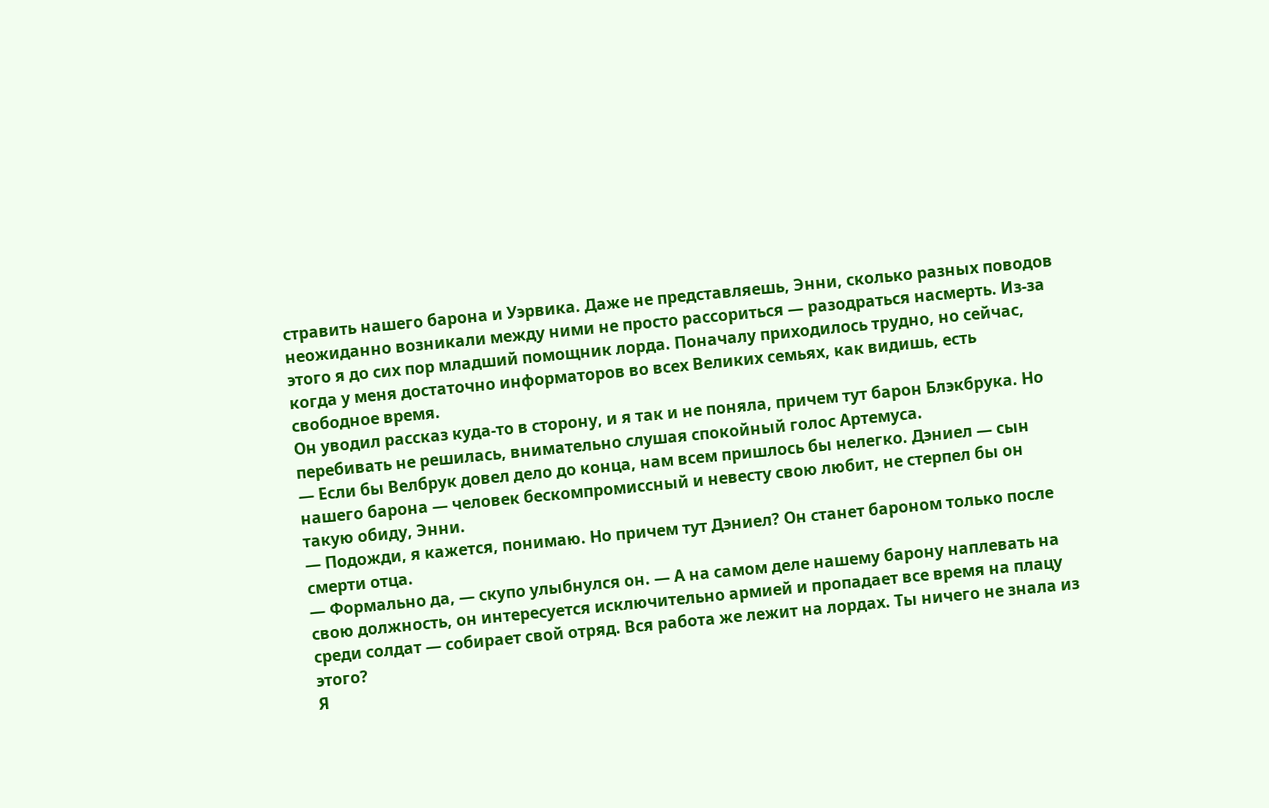стравить нашего барона и Уэрвика. Даже не представляешь, Энни, сколько разных поводов неожиданно возникали между ними не просто рассориться — разодраться насмерть. Из-за этого я до сих пор младший помощник лорда. Поначалу приходилось трудно, но сейчас, когда у меня достаточно информаторов во всех Великих семьях, как видишь, есть свободное время.
Он уводил рассказ куда-то в сторону, и я так и не поняла, причем тут барон Блэкбрука. Но перебивать не решилась, внимательно слушая спокойный голос Артемуса.
— Если бы Велбрук довел дело до конца, нам всем пришлось бы нелегко. Дэниел — сын нашего барона — человек бескомпромиссный и невесту свою любит, не стерпел бы он такую обиду, Энни.
— Подожди, я кажется, понимаю. Но причем тут Дэниел? Он станет бароном только после смерти отца.
— Формально да, — скупо улыбнулся он. — А на самом деле нашему барону наплевать на свою должность, он интересуется исключительно армией и пропадает все время на плацу среди солдат — собирает свой отряд. Вся работа же лежит на лордах. Ты ничего не знала из этого?
Я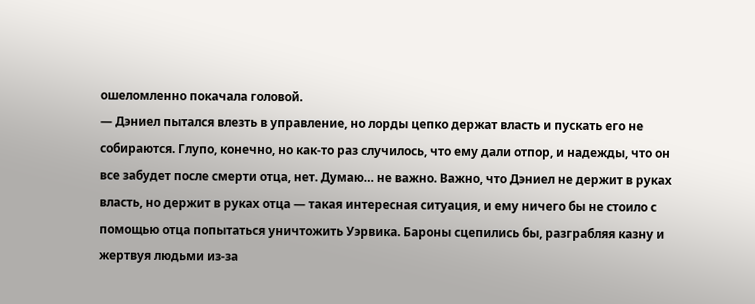ошеломленно покачала головой.
— Дэниел пытался влезть в управление, но лорды цепко держат власть и пускать его не собираются. Глупо, конечно, но как-то раз случилось, что ему дали отпор, и надежды, что он все забудет после смерти отца, нет. Думаю… не важно. Важно, что Дэниел не держит в руках власть, но держит в руках отца — такая интересная ситуация, и ему ничего бы не стоило с помощью отца попытаться уничтожить Уэрвика. Бароны сцепились бы, разграбляя казну и жертвуя людьми из-за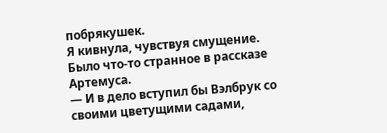побрякушек.
Я кивнула, чувствуя смущение. Было что-то странное в рассказе Артемуса.
— И в дело вступил бы Вэлбрук со своими цветущими садами,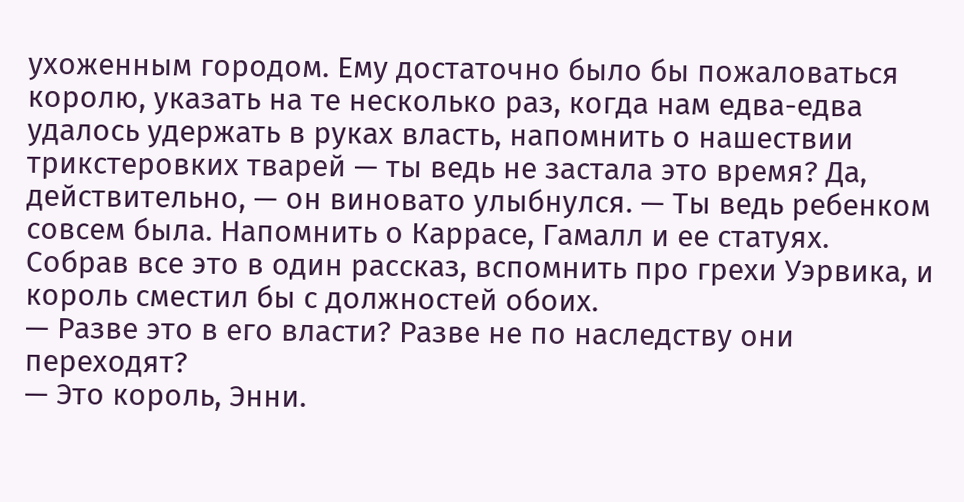ухоженным городом. Ему достаточно было бы пожаловаться королю, указать на те несколько раз, когда нам едва-едва удалось удержать в руках власть, напомнить о нашествии трикстеровких тварей — ты ведь не застала это время? Да, действительно, — он виновато улыбнулся. — Ты ведь ребенком совсем была. Напомнить о Каррасе, Гамалл и ее статуях. Собрав все это в один рассказ, вспомнить про грехи Уэрвика, и король сместил бы с должностей обоих.
— Разве это в его власти? Разве не по наследству они переходят?
— Это король, Энни.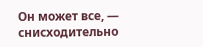Он может все, — снисходительно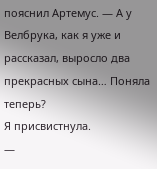пояснил Артемус. — А у Велбрука, как я уже и рассказал, выросло два прекрасных сына… Поняла теперь?
Я присвистнула.
—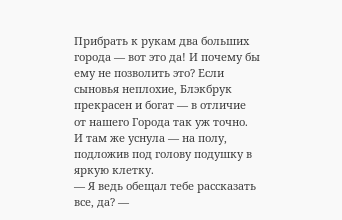Прибрать к рукам два больших города — вот это да! И почему бы ему не позволить это? Если сыновья неплохие, Блэкбрук прекрасен и богат — в отличие от нашего Города так уж точно.
И там же уснула — на полу, подложив под голову подушку в яркую клетку.
— Я ведь обещал тебе рассказать все, да? —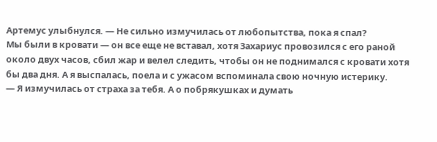Артемус улыбнулся. — Не сильно измучилась от любопытства, пока я спал?
Мы были в кровати — он все еще не вставал, хотя Захариус провозился с его раной около двух часов, сбил жар и велел следить, чтобы он не поднимался с кровати хотя бы два дня. А я выспалась, поела и с ужасом вспоминала свою ночную истерику.
— Я измучилась от страха за тебя. А о побрякушках и думать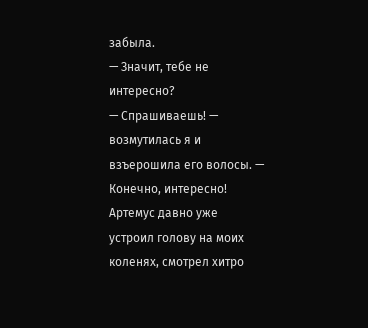забыла.
— Значит, тебе не интересно?
— Спрашиваешь! — возмутилась я и взъерошила его волосы. — Конечно, интересно!
Артемус давно уже устроил голову на моих коленях, смотрел хитро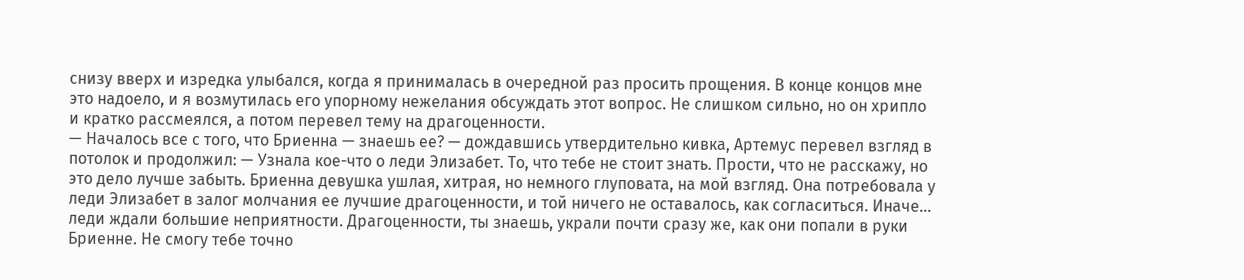снизу вверх и изредка улыбался, когда я принималась в очередной раз просить прощения. В конце концов мне это надоело, и я возмутилась его упорному нежелания обсуждать этот вопрос. Не слишком сильно, но он хрипло и кратко рассмеялся, а потом перевел тему на драгоценности.
— Началось все с того, что Бриенна — знаешь ее? — дождавшись утвердительно кивка, Артемус перевел взгляд в потолок и продолжил: — Узнала кое-что о леди Элизабет. То, что тебе не стоит знать. Прости, что не расскажу, но это дело лучше забыть. Бриенна девушка ушлая, хитрая, но немного глуповата, на мой взгляд. Она потребовала у леди Элизабет в залог молчания ее лучшие драгоценности, и той ничего не оставалось, как согласиться. Иначе… леди ждали большие неприятности. Драгоценности, ты знаешь, украли почти сразу же, как они попали в руки Бриенне. Не смогу тебе точно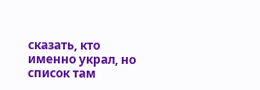сказать, кто именно украл, но список там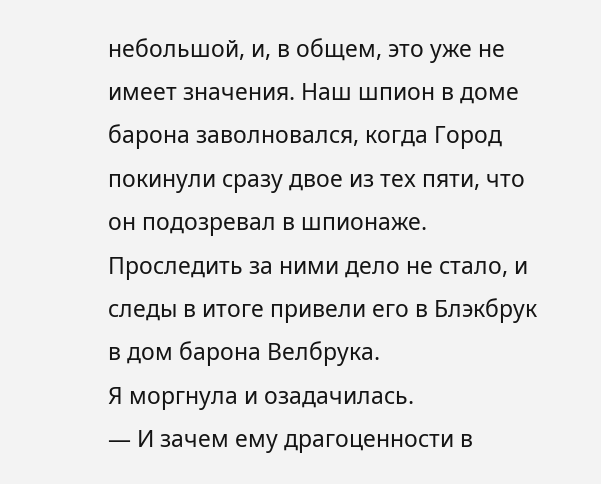небольшой, и, в общем, это уже не имеет значения. Наш шпион в доме барона заволновался, когда Город покинули сразу двое из тех пяти, что он подозревал в шпионаже. Проследить за ними дело не стало, и следы в итоге привели его в Блэкбрук в дом барона Велбрука.
Я моргнула и озадачилась.
— И зачем ему драгоценности в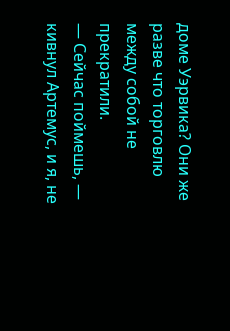доме Уэрвика? Они же разве что торговлю между собой не прекратили.
— Сейчас поймешь, — кивнул Артемус, и я, не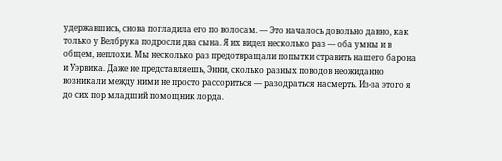удержавшись, снова погладила его по волосам. — Это началось довольно давно, как только у Велбрука подросли два сына. Я их видел несколько раз — оба умны и в общем, неплохи. Мы несколько раз предотвращали попытки стравить нашего барона и Уэрвика. Даже не представляешь, Энни, сколько разных поводов неожиданно возникали между ними не просто рассориться — разодраться насмерть. Из-за этого я до сих пор младший помощник лорда.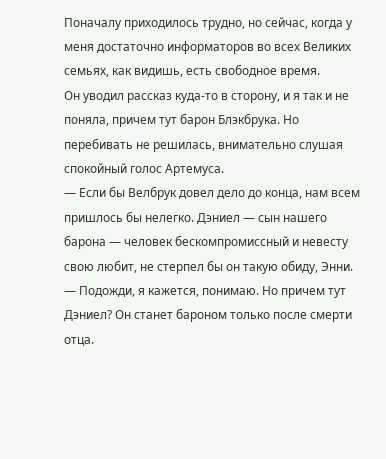Поначалу приходилось трудно, но сейчас, когда у меня достаточно информаторов во всех Великих семьях, как видишь, есть свободное время.
Он уводил рассказ куда-то в сторону, и я так и не поняла, причем тут барон Блэкбрука. Но перебивать не решилась, внимательно слушая спокойный голос Артемуса.
— Если бы Велбрук довел дело до конца, нам всем пришлось бы нелегко. Дэниел — сын нашего барона — человек бескомпромиссный и невесту свою любит, не стерпел бы он такую обиду, Энни.
— Подожди, я кажется, понимаю. Но причем тут Дэниел? Он станет бароном только после смерти отца.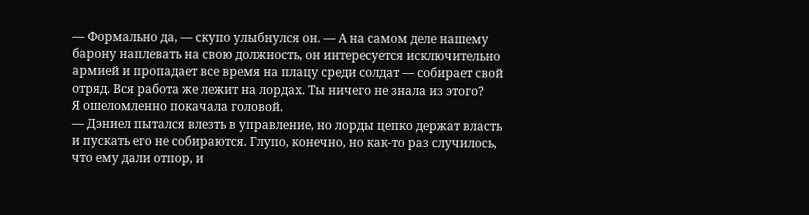— Формально да, — скупо улыбнулся он. — А на самом деле нашему барону наплевать на свою должность, он интересуется исключительно армией и пропадает все время на плацу среди солдат — собирает свой отряд. Вся работа же лежит на лордах. Ты ничего не знала из этого?
Я ошеломленно покачала головой.
— Дэниел пытался влезть в управление, но лорды цепко держат власть и пускать его не собираются. Глупо, конечно, но как-то раз случилось, что ему дали отпор, и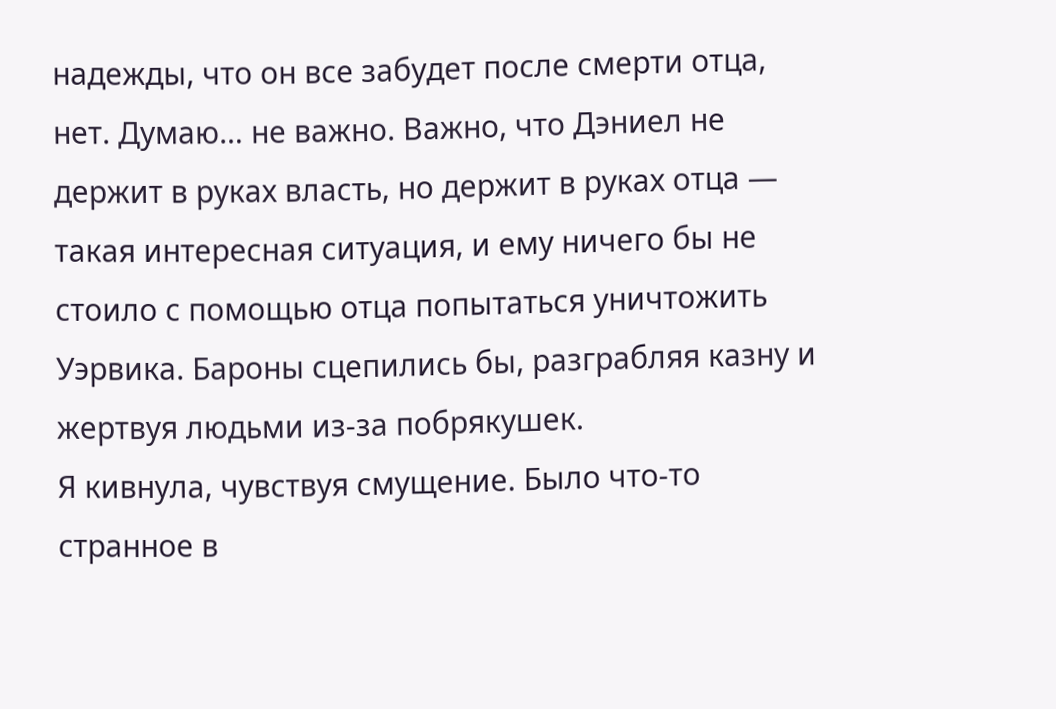надежды, что он все забудет после смерти отца, нет. Думаю… не важно. Важно, что Дэниел не держит в руках власть, но держит в руках отца — такая интересная ситуация, и ему ничего бы не стоило с помощью отца попытаться уничтожить Уэрвика. Бароны сцепились бы, разграбляя казну и жертвуя людьми из-за побрякушек.
Я кивнула, чувствуя смущение. Было что-то странное в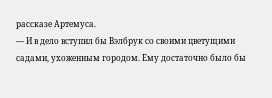рассказе Артемуса.
— И в дело вступил бы Вэлбрук со своими цветущими садами, ухоженным городом. Ему достаточно было бы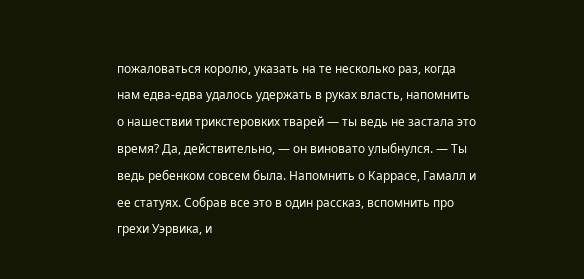пожаловаться королю, указать на те несколько раз, когда нам едва-едва удалось удержать в руках власть, напомнить о нашествии трикстеровких тварей — ты ведь не застала это время? Да, действительно, — он виновато улыбнулся. — Ты ведь ребенком совсем была. Напомнить о Каррасе, Гамалл и ее статуях. Собрав все это в один рассказ, вспомнить про грехи Уэрвика, и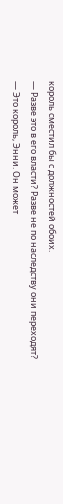король сместил бы с должностей обоих.
— Разве это в его власти? Разве не по наследству они переходят?
— Это король, Энни. Он может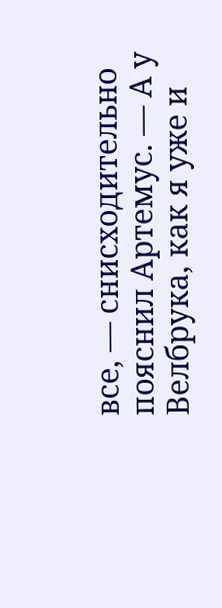все, — снисходительно пояснил Артемус. — А у Велбрука, как я уже и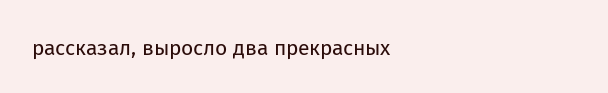рассказал, выросло два прекрасных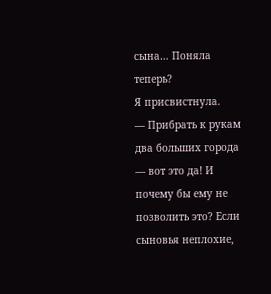сына… Поняла теперь?
Я присвистнула.
— Прибрать к рукам два больших города — вот это да! И почему бы ему не позволить это? Если сыновья неплохие,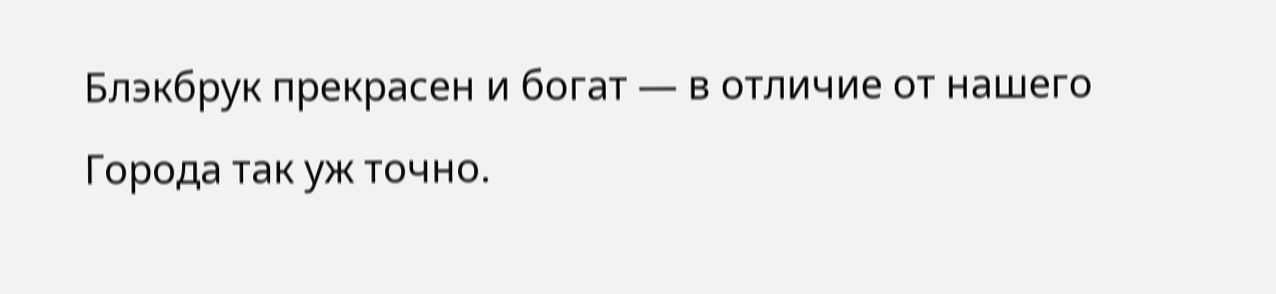Блэкбрук прекрасен и богат — в отличие от нашего Города так уж точно.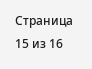Страница 15 из 16